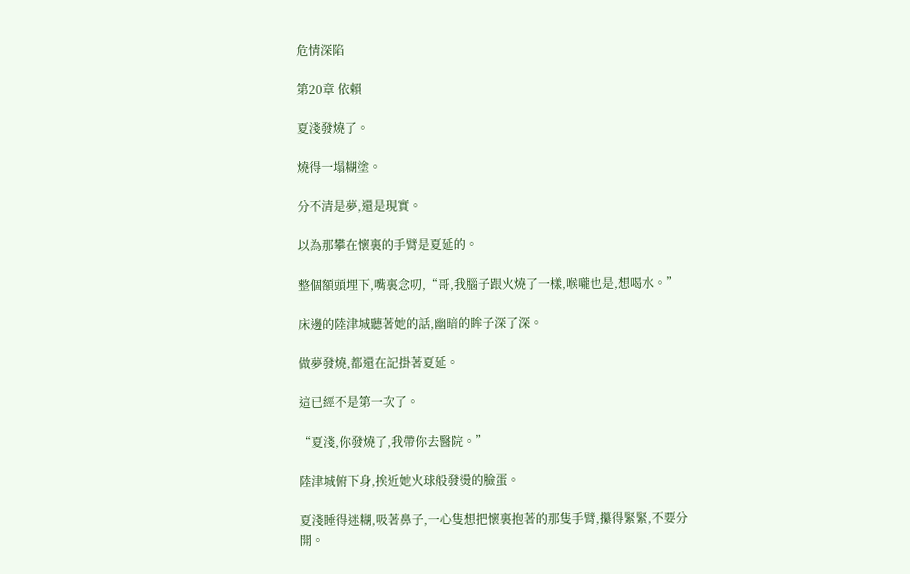危情深陷

第20章 依賴

夏淺發燒了。

燒得一塌糊塗。

分不清是夢,還是現實。

以為那攀在懷裏的手臂是夏延的。

整個額頭埋下,嘴裏念叨,“哥,我腦子跟火燒了一樣,喉嚨也是,想喝水。”

床邊的陸津城聽著她的話,幽暗的眸子深了深。

做夢發燒,都還在記掛著夏延。

這已經不是第一次了。

“夏淺,你發燒了,我帶你去醫院。”

陸津城俯下身,挨近她火球般發燙的臉蛋。

夏淺睡得迷糊,吸著鼻子,一心隻想把懷裏抱著的那隻手臂,攥得緊緊,不要分開。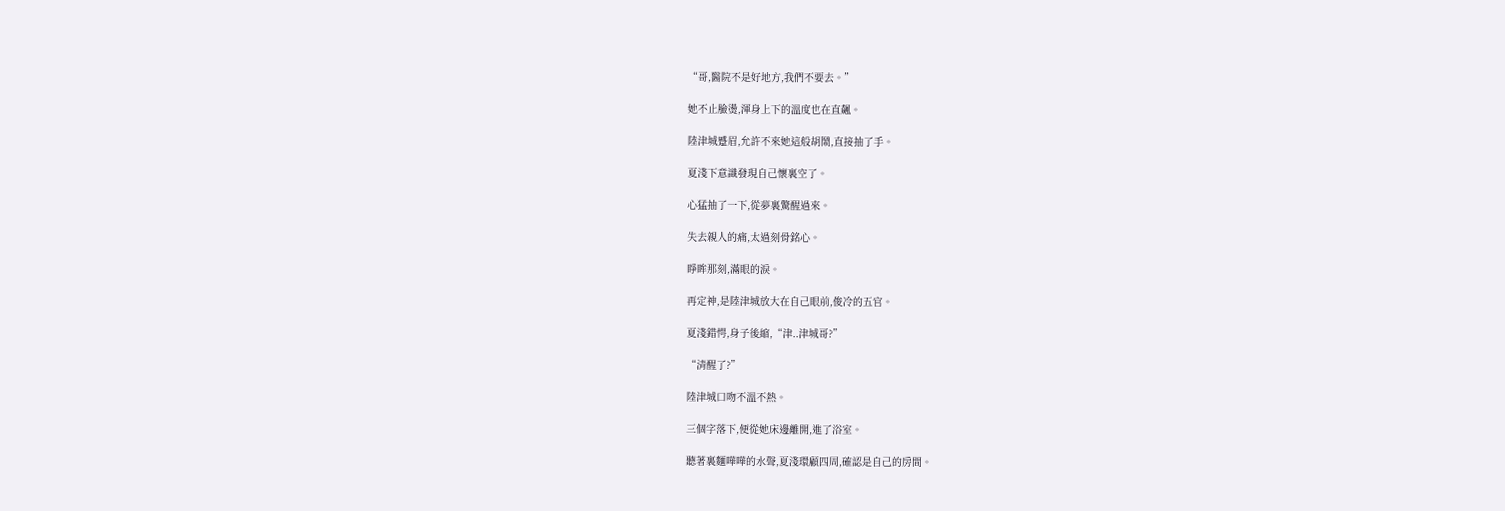“哥,醫院不是好地方,我們不要去。”

她不止臉燙,渾身上下的溫度也在直飆。

陸津城蹙眉,允許不來她這般胡鬧,直接抽了手。

夏淺下意識發現自己懷裏空了。

心猛抽了一下,從夢裏驚醒過來。

失去親人的痛,太過刻骨銘心。

睜眸那刻,滿眼的淚。

再定神,是陸津城放大在自己眼前,俊冷的五官。

夏淺錯愕,身子後縮,“津..津城哥?”

“清醒了?”

陸津城口吻不溫不熱。

三個字落下,便從她床邊離開,進了浴室。

聽著裏麵嘩嘩的水聲,夏淺環顧四周,確認是自己的房間。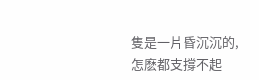隻是一片昏沉沉的,怎麽都支撐不起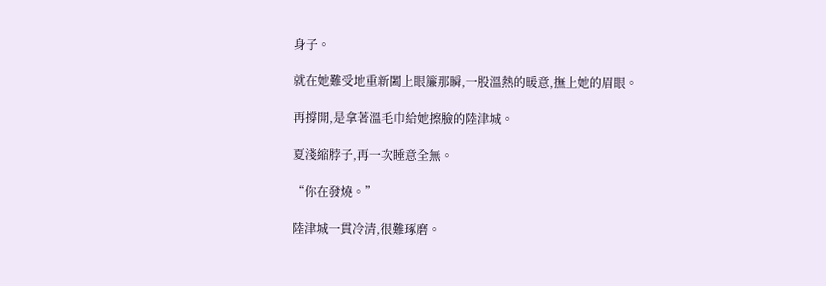身子。

就在她難受地重新闔上眼簾那瞬,一股溫熱的暖意,撫上她的眉眼。

再撐開,是拿著溫毛巾給她擦臉的陸津城。

夏淺縮脖子,再一次睡意全無。

“你在發燒。”

陸津城一貫冷清,很難琢磨。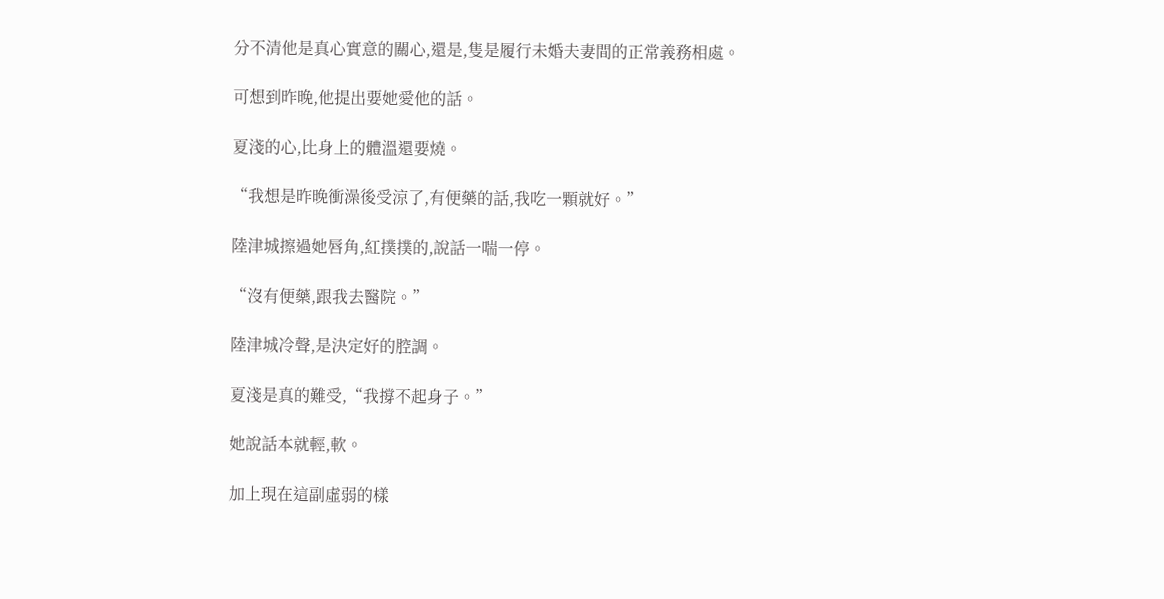分不清他是真心實意的關心,還是,隻是履行未婚夫妻間的正常義務相處。

可想到昨晚,他提出要她愛他的話。

夏淺的心,比身上的體溫還要燒。

“我想是昨晚衝澡後受涼了,有便藥的話,我吃一顆就好。”

陸津城擦過她唇角,紅撲撲的,說話一喘一停。

“沒有便藥,跟我去醫院。”

陸津城冷聲,是決定好的腔調。

夏淺是真的難受,“我撐不起身子。”

她說話本就輕,軟。

加上現在這副虛弱的樣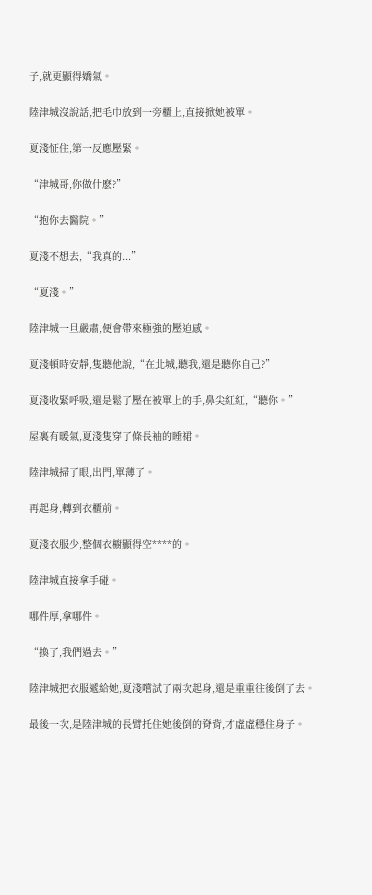子,就更顯得嬌氣。

陸津城沒說話,把毛巾放到一旁櫃上,直接掀她被單。

夏淺怔住,第一反應壓緊。

“津城哥,你做什麽?”

“抱你去醫院。”

夏淺不想去,“我真的...”

“夏淺。”

陸津城一旦嚴肅,便會帶來極強的壓迫感。

夏淺頓時安靜,隻聽他說,“在北城,聽我,還是聽你自己?”

夏淺收緊呼吸,還是鬆了壓在被單上的手,鼻尖紅紅,“聽你。”

屋裏有暖氣,夏淺隻穿了條長袖的睡裙。

陸津城掃了眼,出門,單薄了。

再起身,轉到衣櫃前。

夏淺衣服少,整個衣櫥顯得空****的。

陸津城直接拿手碰。

哪件厚,拿哪件。

“換了,我們過去。”

陸津城把衣服遞給她,夏淺嚐試了兩次起身,還是重重往後倒了去。

最後一次,是陸津城的長臂托住她後倒的脊背,才虛虛穩住身子。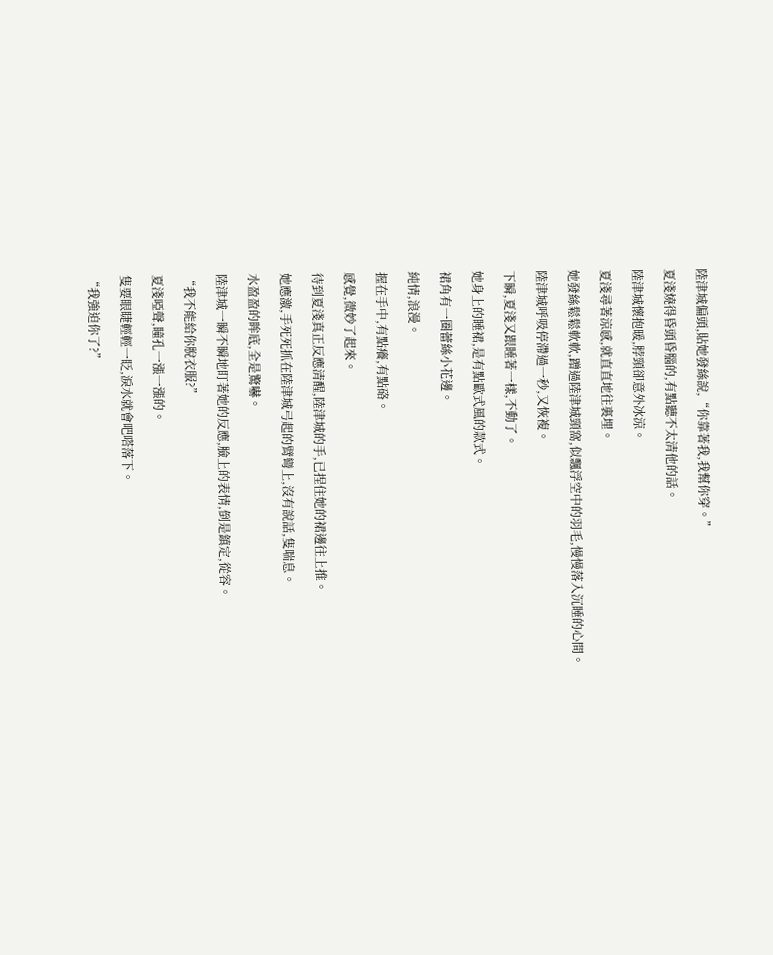陸津城偏頭,貼她發絲說,“你靠著我,我幫你穿。”

夏淺燒得昏頭昏腦的,有點聽不太清他的話。

陸津城懷抱暖,脖頸卻意外冰涼。

夏淺尋著涼感,就直直地往裏埋。

她發絲鬆鬆軟軟,蹭過陸津城頸窩,似飄浮空中的羽毛,慢慢落入沉睡的心間。

陸津城呼吸停滯過一秒,又恢複。

下瞬,夏淺又跟睡著一樣,不動了。

她身上的睡裙,是有點歐式風的款式。

裙角有一圈蕾絲小花邊。

純情,浪漫。

握在手中,有點癢,有點硌。

感覺,微妙了起來。

待到夏淺真正反應清醒,陸津城的手,已捏住她的裙邊往上推。

她應激,手死死抓在陸津城弓起的臂彎上,沒有說話,隻喘息。

水盈盈的眸底,全是驚嚇。

陸津城一瞬不瞬地盯著她的反應,臉上的表情,倒是鎮定,從容。

“我不能給你脫衣服?”

夏淺啞聲,瞳孔一漲一漲的。

隻要眼睫輕輕一眨,淚水就會吧嗒落下。

“我強迫你了?”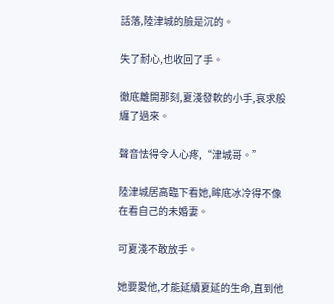話落,陸津城的臉是沉的。

失了耐心,也收回了手。

徹底離開那刻,夏淺發軟的小手,哀求般纏了過來。

聲音怯得令人心疼,“津城哥。”

陸津城居高臨下看她,眸底冰冷得不像在看自己的未婚妻。

可夏淺不敢放手。

她要愛他,才能延續夏延的生命,直到他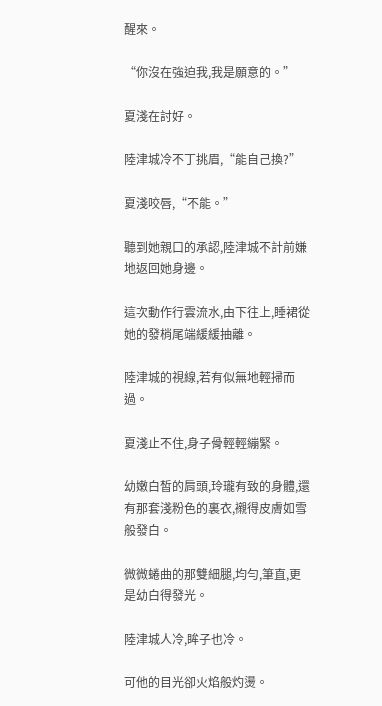醒來。

“你沒在強迫我,我是願意的。”

夏淺在討好。

陸津城冷不丁挑眉,“能自己換?”

夏淺咬唇,“不能。”

聽到她親口的承認,陸津城不計前嫌地返回她身邊。

這次動作行雲流水,由下往上,睡裙從她的發梢尾端緩緩抽離。

陸津城的視線,若有似無地輕掃而過。

夏淺止不住,身子骨輕輕繃緊。

幼嫩白皙的肩頭,玲瓏有致的身體,還有那套淺粉色的裏衣,襯得皮膚如雪般發白。

微微蜷曲的那雙細腿,均勻,筆直,更是幼白得發光。

陸津城人冷,眸子也冷。

可他的目光卻火焰般灼燙。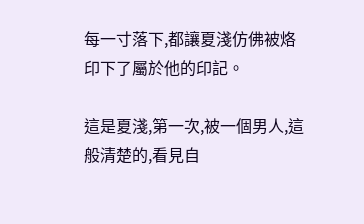每一寸落下,都讓夏淺仿佛被烙印下了屬於他的印記。

這是夏淺,第一次,被一個男人,這般清楚的,看見自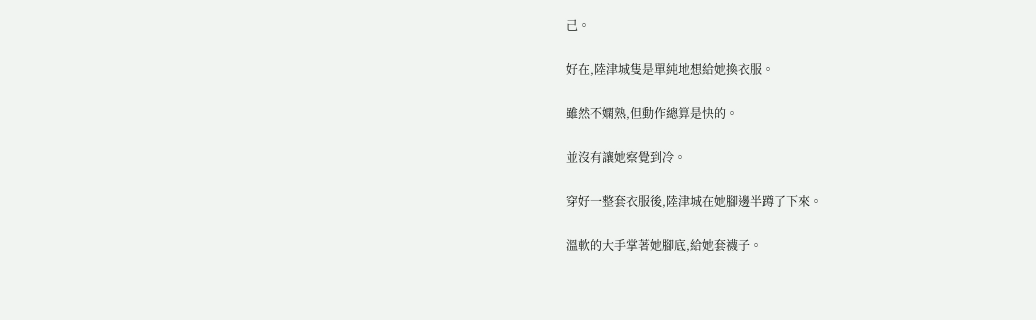己。

好在,陸津城隻是單純地想給她換衣服。

雖然不嫻熟,但動作總算是快的。

並沒有讓她察覺到冷。

穿好一整套衣服後,陸津城在她腳邊半蹲了下來。

溫軟的大手掌著她腳底,給她套襪子。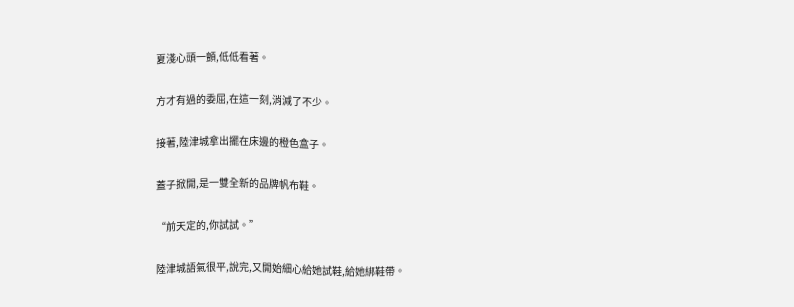夏淺心頭一顫,低低看著。

方才有過的委屈,在這一刻,消減了不少。

接著,陸津城拿出擺在床邊的橙色盒子。

蓋子掀開,是一雙全新的品牌帆布鞋。

“前天定的,你試試。”

陸津城語氣很平,說完,又開始細心給她試鞋,給她綁鞋帶。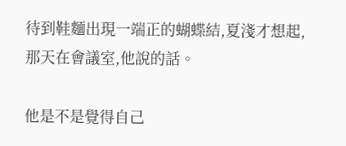待到鞋麵出現一端正的蝴蝶結,夏淺才想起,那天在會議室,他說的話。

他是不是覺得自己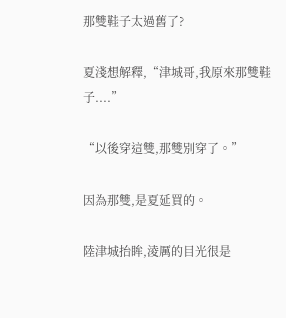那雙鞋子太過舊了?

夏淺想解釋,“津城哥,我原來那雙鞋子....”

“以後穿這雙,那雙別穿了。”

因為那雙,是夏延買的。

陸津城抬眸,淩厲的目光很是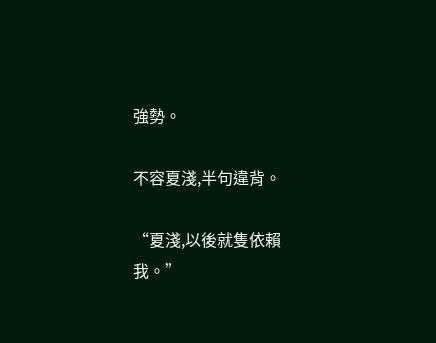強勢。

不容夏淺,半句違背。

“夏淺,以後就隻依賴我。”